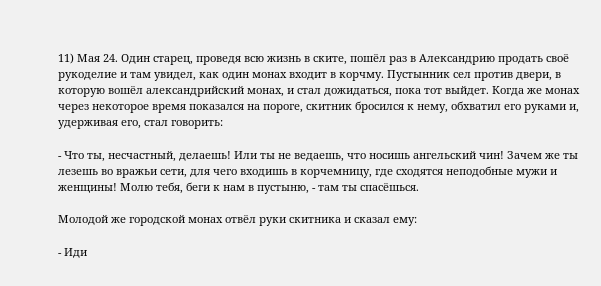11) Мая 24. Один старец, проведя всю жизнь в ските, пошёл раз в Александрию продать своё рукоделие и там увидел, как один монах входит в корчму. Пустынник сел против двери, в которую вошёл александрийский монах, и стал дожидаться, пока тот выйдет. Когда же монах через некоторое время показался на пороге, скитник бросился к нему, обхватил его руками и, удерживая его, стал говорить:

- Что ты, несчастный, делаешь! Или ты не ведаешь, что носишь ангельский чин! Зачем же ты лезешь во вражьи сети, для чего входишь в корчемницу, где сходятся неподобные мужи и женщины! Молю тебя, беги к нам в пустыню, - там ты спасёшься.

Молодой же городской монах отвёл руки скитника и сказал ему:

- Иди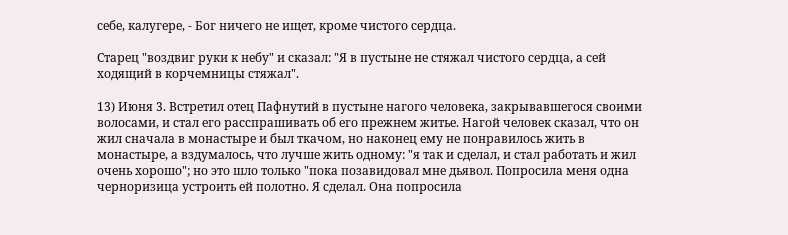себе, калугере, - Бог ничего не ищет, кроме чистого сердца.

Старец "воздвиг руки к небу" и сказал: "Я в пустыне не стяжал чистого сердца, а сей ходящий в корчемницы стяжал".

13) Июня 3. Встретил отец Пафнутий в пустыне нагого человека, закрывавшегося своими волосами, и стал его расспрашивать об его прежнем житье. Нагой человек сказал, что он жил сначала в монастыре и был ткачом, но наконец ему не понравилось жить в монастыре, а вздумалось, что лучше жить одному: "я так и сделал, и стал работать и жил очень хорошо"; но это шло только "пока позавидовал мне дьявол. Попросила меня одна черноризица устроить ей полотно. Я сделал. Она попросила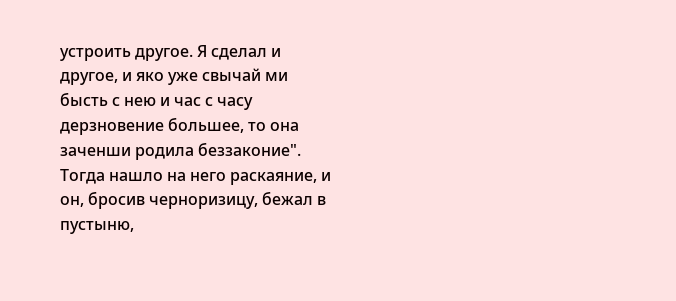устроить другое. Я сделал и другое, и яко уже свычай ми бысть с нею и час с часу дерзновение большее, то она заченши родила беззаконие". Тогда нашло на него раскаяние, и он, бросив черноризицу, бежал в пустыню,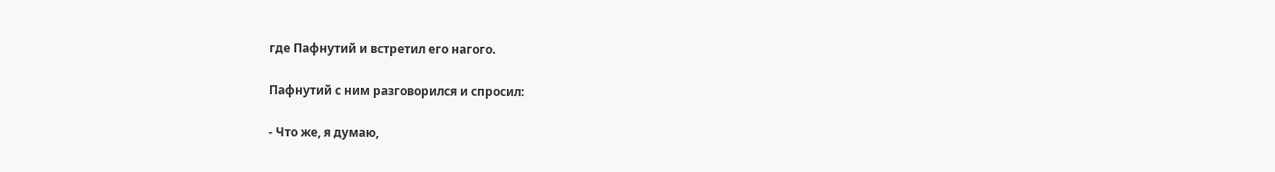где Пафнутий и встретил его нагого.

Пафнутий с ним разговорился и спросил:

- Что же, я думаю,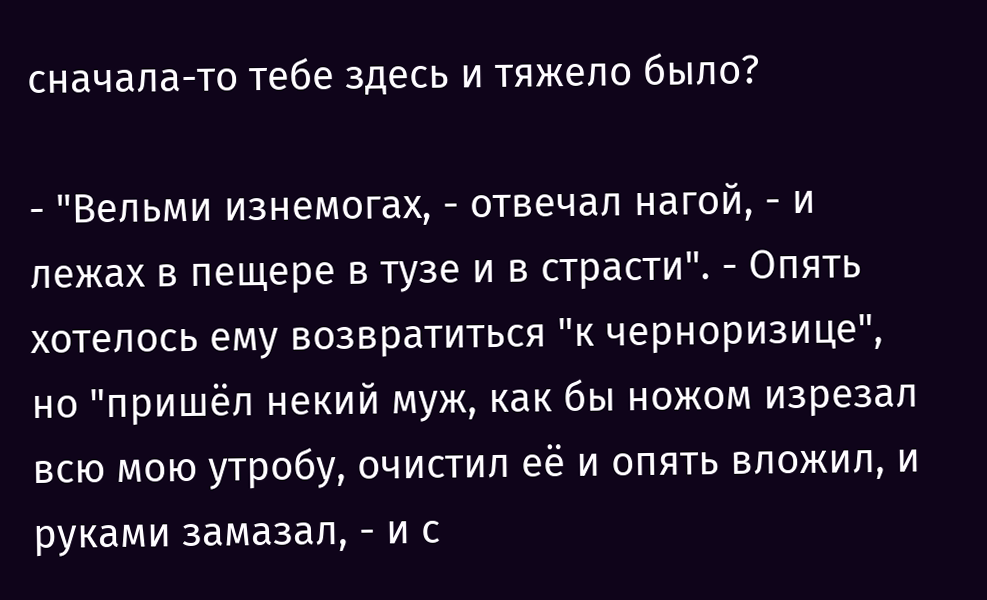сначала-то тебе здесь и тяжело было?

- "Вельми изнемогах, - отвечал нагой, - и лежах в пещере в тузе и в страсти". - Опять хотелось ему возвратиться "к черноризице", но "пришёл некий муж, как бы ножом изрезал всю мою утробу, очистил её и опять вложил, и руками замазал, - и с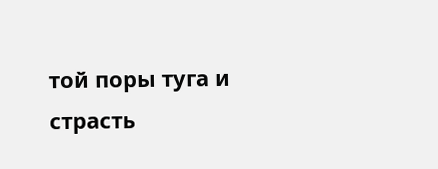той поры туга и страсть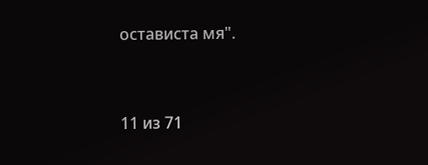остависта мя".



11 из 71